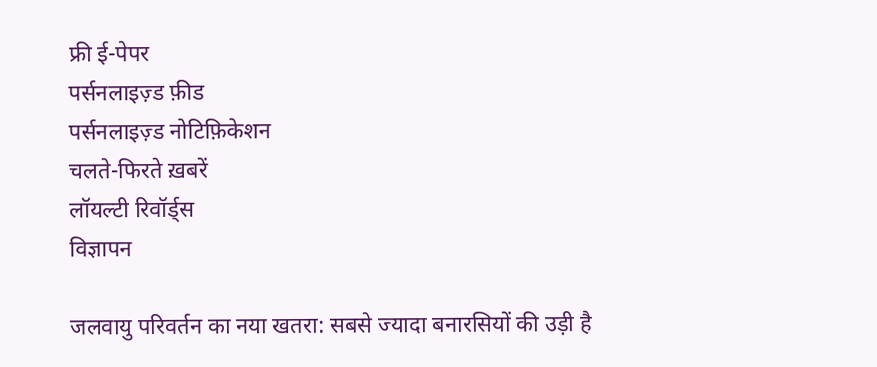फ्री ई-पेपर
पर्सनलाइज़्ड फ़ीड
पर्सनलाइज़्ड नोटिफ़िकेशन
चलते-फिरते ख़बरें
लॉयल्टी रिवॉर्ड्स
विज्ञापन

जलवायु परिवर्तन का नया खतरा: सबसे ज्यादा बनारसियों की उड़ी है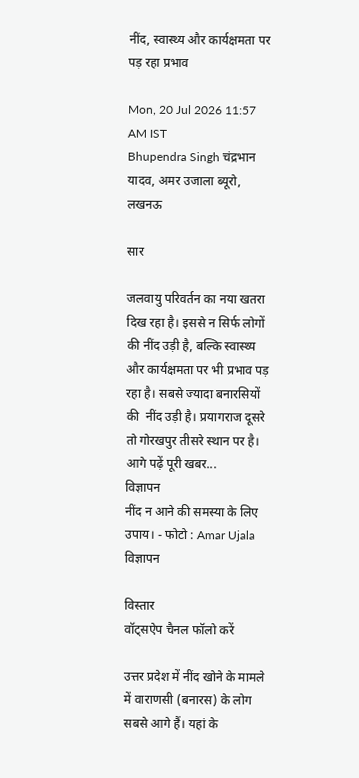नींद, स्वास्थ्य और कार्यक्षमता पर पड़ रहा प्रभाव

Mon, 20 Jul 2026 11:57 AM IST
Bhupendra Singh चंद्रभान यादव, अमर उजाला ब्यूरो, लखनऊ

सार

जलवायु परिवर्तन का नया खतरा दिख रहा है। इससे न सिर्फ लोगों की नींद उड़ी है, बल्कि स्वास्थ्य और कार्यक्षमता पर भी प्रभाव पड़ रहा है। सबसे ज्यादा बनारसियों की  नींद उड़ी है। प्रयागराज दूसरे तो गोरखपुर तीसरे स्थान पर है। आगे पढ़ें पूरी खबर...
विज्ञापन
नींद न आने की समस्या के लिए उपाय। - फोटो : Amar Ujala
विज्ञापन

विस्तार
वॉट्सऐप चैनल फॉलो करें

उत्तर प्रदेश में नींद खोने के मामले में वाराणसी (बनारस) के लोग सबसे आगे हैं। यहां के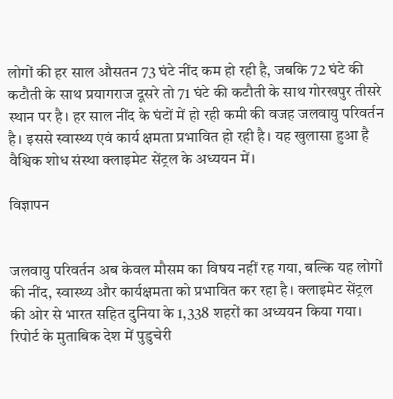लोगों की हर साल औसतन 73 घंटे नींद कम हो रही है, जबकि 72 घंटे की कटौती के साथ प्रयागराज दूसरे तो 71 घंटे की कटौती के साथ गोरखपुर तीसरे स्थान पर है। हर साल नींद के घंटों में हो रही कमी की वजह जलवायु परिवर्तन है। इससे स्वास्थ्य एवं कार्य क्षमता प्रभावित हो रही है। यह खुलासा हुआ है वैश्विक शोध संस्था क्लाइमेट सेंट्रल के अध्ययन में।

विज्ञापन


जलवायु परिवर्तन अब केवल मौसम का विषय नहीं रह गया, बल्कि यह लोगों की नींद, स्वास्थ्य और कार्यक्षमता को प्रभावित कर रहा है। क्लाइमेट सेंट्रल की ओर से भारत सहित दुनिया के 1,338 शहरों का अध्ययन किया गया। रिपोर्ट के मुताबिक देश में पुडुचेरी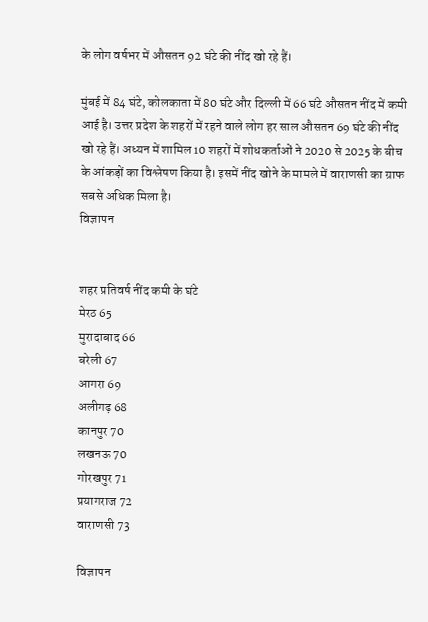के लोग वर्षभर में औसतन 92 घंटे की नींद खो रहे हैं।

मुंबई में 84 घंटे, कोलकाता में 80 घंटे और दिल्ली में 66 घंटे औसतन नींद में कमी आई है। उत्तर प्रदेश के शहरों में रहने वाले लोग हर साल औसतन 69 घंटे की नींद खो रहे हैं। अध्यन में शामिल 10 शहरों में शोधकर्ताओं ने 2020 से 2025 के बीच के आंकड़ों का विश्लेषण किया है। इसमें नींद खोने के मामले में वाराणसी का ग्राफ सबसे अधिक मिला है।
विज्ञापन


शहर प्रतिवर्ष नींद कमी के घंटे
मेरठ 65
मुरादाबाद 66
बरेली 67
आगरा 69
अलीगढ़ 68
कानपुर 70
लखनऊ 70
गोरखपुर 71
प्रयागराज 72
वाराणसी 73

विज्ञापन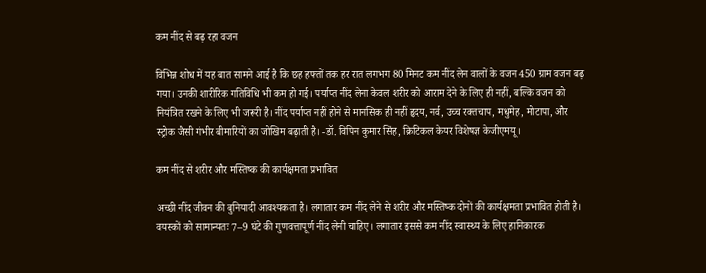कम नींद से बढ़ रहा वजन

विभिन्न शोध में यह बात सामने आई है कि छह हफ्तों तक हर रात लगभग 80 मिनट कम नींद लेन वालों के वजन 450 ग्राम वजन बढ़ गया। उनकी शारीरिक गतिविधि भी कम हो गई। पर्याप्त नींद लेना केवल शरीर को आराम देने के लिए ही नहीं, बल्कि वजन को नियंत्रित रखने के लिए भी जरूरी है। नींद पर्याप्त नहीं होने से मानसिक ही नहीं हृदय, नर्व, उच्च रक्तचाप, मधुमेह, मोटापा, और स्ट्रोक जैसी गंभीर बीमारियों का जोखिम बढ़ाती है। -डॉ. विपिन कुमार सिंह, क्रिटिकल केयर विशेषज्ञ केजीएमयू।

कम नींद से शरीर और मस्तिष्क की कार्यक्षमता प्रभावित

अच्छी नींद जीवन की बुनियादी आवश्यकता है। लगातार कम नींद लेने से शरीर और मस्तिष्क दोनों की कार्यक्षमता प्रभावित होती है। वयस्कों को सामान्यतः 7–9 घंटे की गुणवत्तापूर्ण नींद लेनी चाहिए। लगातार इससे कम नींद स्वास्थ्य के लिए हानिकारक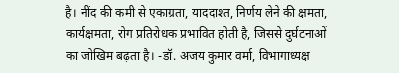है। नींद की कमी से एकाग्रता, याददाश्त, निर्णय लेने की क्षमता, कार्यक्षमता, रोग प्रतिरोधक प्रभावित होती है, जिससे दुर्घटनाओं का जोखिम बढ़ता है। -डॉ. अजय कुमार वर्मा, विभागाध्यक्ष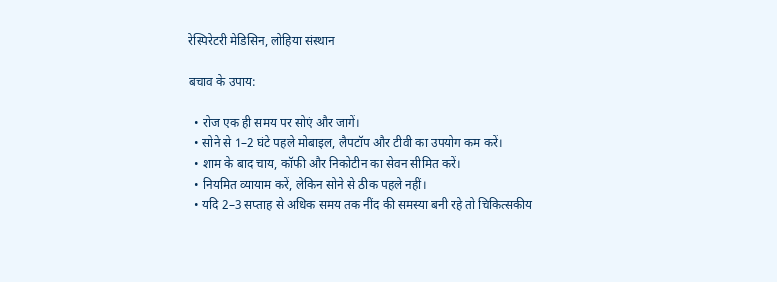रेस्पिरेटरी मेडिसिन, लोहिया संस्थान

बचाव के उपाय:

  • रोज एक ही समय पर सोएं और जागें।
  • सोने से 1–2 घंटे पहले मोबाइल, लैपटॉप और टीवी का उपयोग कम करें।
  • शाम के बाद चाय, कॉफी और निकोटीन का सेवन सीमित करें।
  • नियमित व्यायाम करें, लेकिन सोने से ठीक पहले नहीं।
  • यदि 2–3 सप्ताह से अधिक समय तक नींद की समस्या बनी रहे तो चिकित्सकीय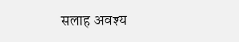सलाह अवश्य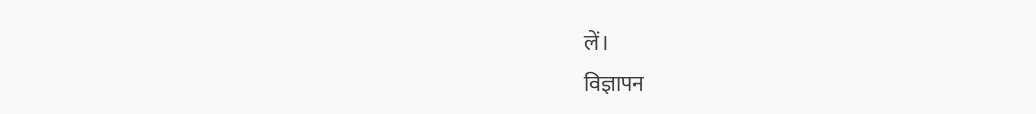लें।
विज्ञापन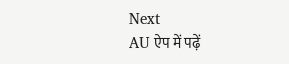Next
AU ऐप में पढ़ें